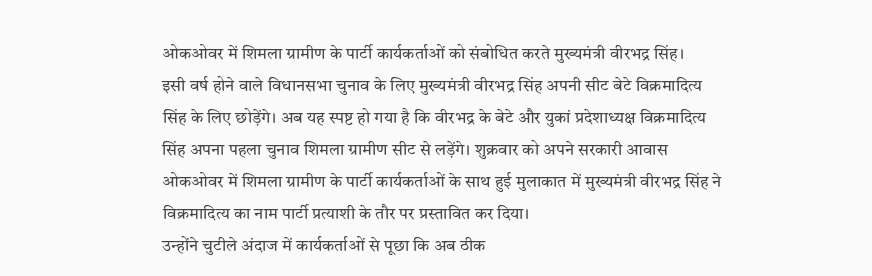ओकओवर में शिमला ग्रामीण के पार्टी कार्यकर्ताओं को संबोधित करते मुख्यमंत्री वीरभद्र सिंह।
इसी वर्ष होने वाले विधानसभा चुनाव के लिए मुख्यमंत्री वीरभद्र सिंह अपनी सीट बेटे विक्रमादित्य सिंह के लिए छोड़ेंगे। अब यह स्पष्ट हो गया है कि वीरभद्र के बेटे और युकां प्रदेशाध्यक्ष विक्रमादित्य सिंह अपना पहला चुनाव शिमला ग्रामीण सीट से लड़ेंगे। शुक्रवार को अपने सरकारी आवास ओकओवर में शिमला ग्रामीण के पार्टी कार्यकर्ताओं के साथ हुई मुलाकात में मुख्यमंत्री वीरभद्र सिंह ने विक्रमादित्य का नाम पार्टी प्रत्याशी के तौर पर प्रस्तावित कर दिया।
उन्होंने चुटीले अंदाज में कार्यकर्ताओं से पूछा कि अब ठीक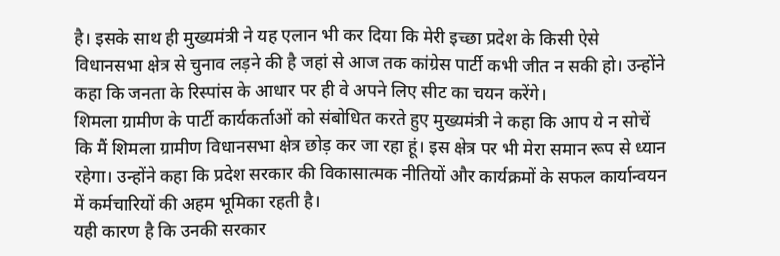है। इसके साथ ही मुख्यमंत्री ने यह एलान भी कर दिया कि मेरी इच्छा प्रदेश के किसी ऐसे विधानसभा क्षेत्र से चुनाव लड़ने की है जहां से आज तक कांग्रेस पार्टी कभी जीत न सकी हो। उन्होंने कहा कि जनता के रिस्पांस के आधार पर ही वे अपने लिए सीट का चयन करेंगे।
शिमला ग्रामीण के पार्टी कार्यकर्ताओं को संबोधित करते हुए मुख्यमंत्री ने कहा कि आप ये न सोचें कि मैं शिमला ग्रामीण विधानसभा क्षेत्र छोड़ कर जा रहा हूं। इस क्षेत्र पर भी मेरा समान रूप से ध्यान रहेगा। उन्होंने कहा कि प्रदेश सरकार की विकासात्मक नीतियों और कार्यक्रमों के सफल कार्यान्वयन में कर्मचारियों की अहम भूमिका रहती है।
यही कारण है कि उनकी सरकार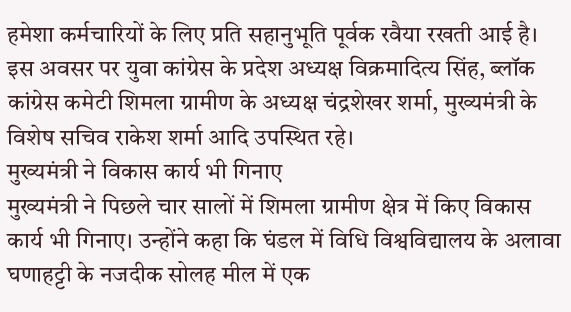हमेशा कर्मचारियों के लिए प्रति सहानुभूति पूर्वक रवैया रखती आई है। इस अवसर पर युवा कांग्रेस के प्रदेश अध्यक्ष विक्रमादित्य सिंह, ब्लॉक कांग्रेस कमेटी शिमला ग्रामीण के अध्यक्ष चंद्रशेखर शर्मा, मुख्यमंत्री के विशेष सचिव राकेश शर्मा आदि उपस्थित रहे।
मुख्यमंत्री ने विकास कार्य भी गिनाए
मुख्यमंत्री ने पिछले चार सालों में शिमला ग्रामीण क्षेत्र में किए विकास कार्य भी गिनाए। उन्होंने कहा कि घंडल में विधि विश्वविद्यालय के अलावा घणाहट्टी के नजदीक सोलह मील में एक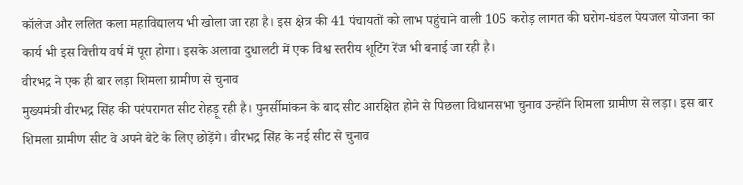कॉलेज और ललित कला महाविद्यालय भी खोला जा रहा है। इस क्षेत्र की 41 पंचायतों को लाभ पहुंचाने वाली 105 करोड़ लागत की घरोग-घंडल पेयजल योजना का कार्य भी इस वित्तीय वर्ष में पूरा होगा। इसके अलावा दुधालटी में एक विश्व स्तरीय शूटिंग रेंज भी बनाई जा रही है।
वीरभद्र ने एक ही बार लड़ा शिमला ग्रामीण से चुनाव
मुख्यमंत्री वीरभद्र सिंह की परंपरागत सीट रोहड़ू रही है। पुनर्सीमांकन के बाद सीट आरक्षित होने से पिछला विधानसभा चुनाव उन्होंने शिमला ग्रामीण से लड़ा। इस बार शिमला ग्रामीण सीट वे अपने बेटे के लिए छोड़ेंगे। वीरभद्र सिंह के नई सीट से चुनाव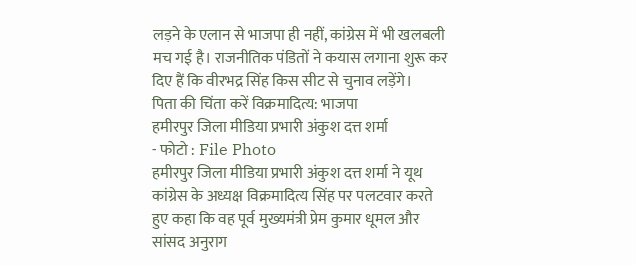लड़ने के एलान से भाजपा ही नहीं, कांग्रेस में भी खलबली मच गई है। राजनीतिक पंडितों ने कयास लगाना शुरू कर दिए हैं कि वीरभद्र सिंह किस सीट से चुनाव लड़ेंगे।
पिता की चिंता करें विक्रमादित्य: भाजपा
हमीरपुर जिला मीडिया प्रभारी अंकुश दत्त शर्मा
- फोटो : File Photo
हमीरपुर जिला मीडिया प्रभारी अंकुश दत्त शर्मा ने यूथ कांग्रेस के अध्यक्ष विक्रमादित्य सिंह पर पलटवार करते हुए कहा कि वह पूर्व मुख्यमंत्री प्रेम कुमार धूमल और सांसद अनुराग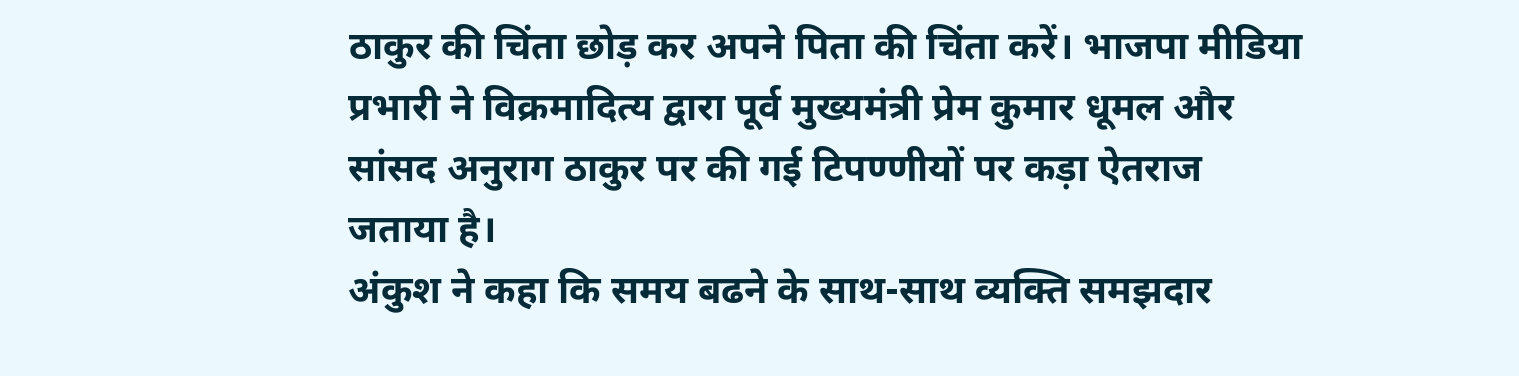ठाकुर की चिंता छोड़ कर अपने पिता की चिंता करें। भाजपा मीडिया प्रभारी ने विक्रमादित्य द्वारा पूर्व मुख्यमंत्री प्रेम कुमार धूमल और सांसद अनुराग ठाकुर पर की गई टिपण्णीयों पर कड़ा ऐतराज जताया है।
अंकुश ने कहा कि समय बढने के साथ-साथ व्यक्ति समझदार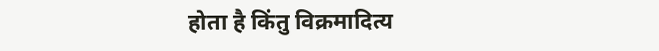होता है किंतु विक्रमादित्य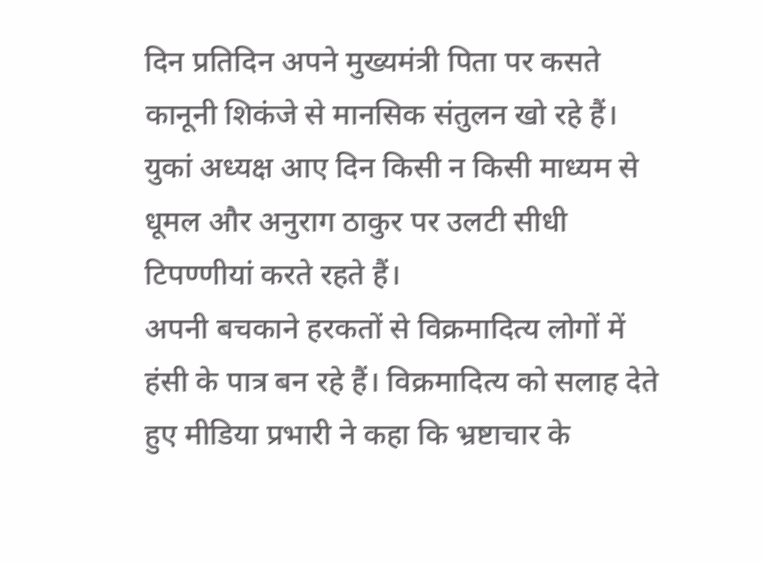दिन प्रतिदिन अपने मुख्यमंत्री पिता पर कसते कानूनी शिकंजे से मानसिक संतुलन खो रहे हैं। युकां अध्यक्ष आए दिन किसी न किसी माध्यम से धूमल और अनुराग ठाकुर पर उलटी सीधी टिपण्णीयां करते रहते हैं।
अपनी बचकाने हरकतों से विक्रमादित्य लोगों में हंसी के पात्र बन रहे हैं। विक्रमादित्य को सलाह देते हुए मीडिया प्रभारी ने कहा कि भ्रष्टाचार के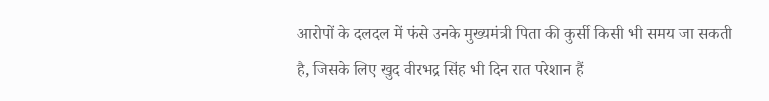आरोपों के दलदल में फंसे उनके मुख्यमंत्री पिता की कुर्सी किसी भी समय जा सकती है, जिसके लिए खुद वीरभद्र सिंह भी दिन रात परेशान हैं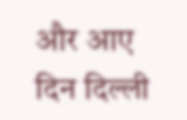और आए दिन दिल्ली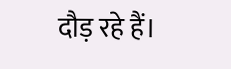दौड़ रहे हैं।